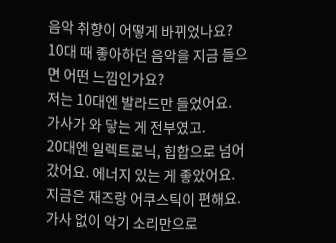음악 취향이 어떻게 바뀌었나요?
10대 때 좋아하던 음악을 지금 들으면 어떤 느낌인가요?
저는 10대엔 발라드만 들었어요. 가사가 와 닿는 게 전부였고.
20대엔 일렉트로닉, 힙합으로 넘어갔어요. 에너지 있는 게 좋았어요.
지금은 재즈랑 어쿠스틱이 편해요. 가사 없이 악기 소리만으로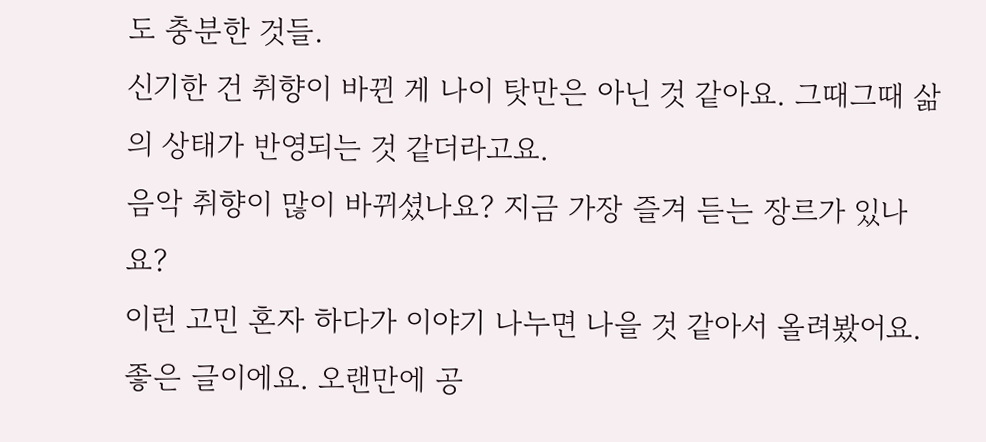도 충분한 것들.
신기한 건 취향이 바뀐 게 나이 탓만은 아닌 것 같아요. 그때그때 삶의 상태가 반영되는 것 같더라고요.
음악 취향이 많이 바뀌셨나요? 지금 가장 즐겨 듣는 장르가 있나요?
이런 고민 혼자 하다가 이야기 나누면 나을 것 같아서 올려봤어요.
좋은 글이에요. 오랜만에 공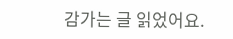감가는 글 읽었어요.